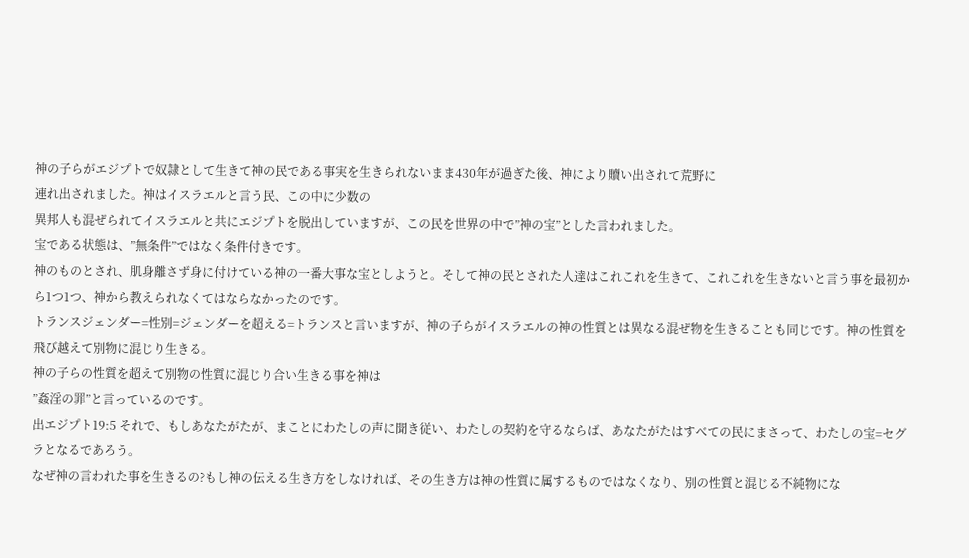神の子らがエジプトで奴隷として生きて神の民である事実を生きられないまま430年が過ぎた後、神により贖い出されて荒野に
連れ出されました。神はイスラエルと言う民、この中に少数の
異邦人も混ぜられてイスラエルと共にエジプトを脱出していますが、この民を世界の中で”神の宝”とした言われました。
宝である状態は、”無条件”ではなく条件付きです。
神のものとされ、肌身離さず身に付けている神の一番大事な宝としようと。そして神の民とされた人達はこれこれを生きて、これこれを生きないと言う事を最初から1つ1つ、神から教えられなくてはならなかったのです。
トランスジェンダー=性別=ジェンダーを超える=トランスと言いますが、神の子らがイスラエルの神の性質とは異なる混ぜ物を生きることも同じです。神の性質を飛び越えて別物に混じり生きる。
神の子らの性質を超えて別物の性質に混じり合い生きる事を神は
”姦淫の罪”と言っているのです。
出エジプト19:5 それで、もしあなたがたが、まことにわたしの声に聞き従い、わたしの契約を守るならば、あなたがたはすべての民にまさって、わたしの宝=セグラとなるであろう。
なぜ神の言われた事を生きるの?もし神の伝える生き方をしなければ、その生き方は神の性質に属するものではなくなり、別の性質と混じる不純物にな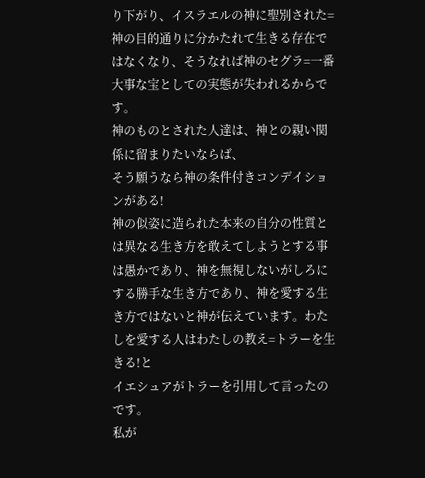り下がり、イスラエルの神に聖別された=神の目的通りに分かたれて生きる存在ではなくなり、そうなれば神のセグラ=一番大事な宝としての実態が失われるからです。
神のものとされた人達は、神との親い関係に留まりたいならば、
そう願うなら神の条件付きコンデイションがある!
神の似姿に造られた本来の自分の性質とは異なる生き方を敢えてしようとする事は愚かであり、神を無視しないがしろにする勝手な生き方であり、神を愛する生き方ではないと神が伝えています。わたしを愛する人はわたしの教え=トラーを生きる!と
イエシュアがトラーを引用して言ったのです。
私が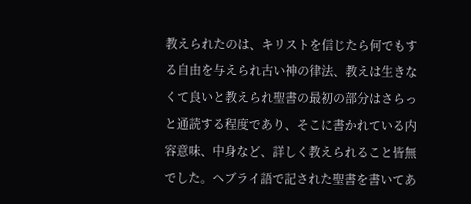教えられたのは、キリストを信じたら何でもする自由を与えられ古い神の律法、教えは生きなくて良いと教えられ聖書の最初の部分はさらっと通読する程度であり、そこに書かれている内容意味、中身など、詳しく教えられること皆無でした。ヘブライ語で記された聖書を書いてあ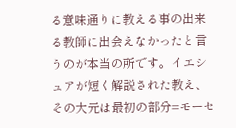る意味通りに教える事の出来る教師に出会えなかったと言うのが本当の所です。イエシュアが短く解説された教え、その大元は最初の部分=モーセ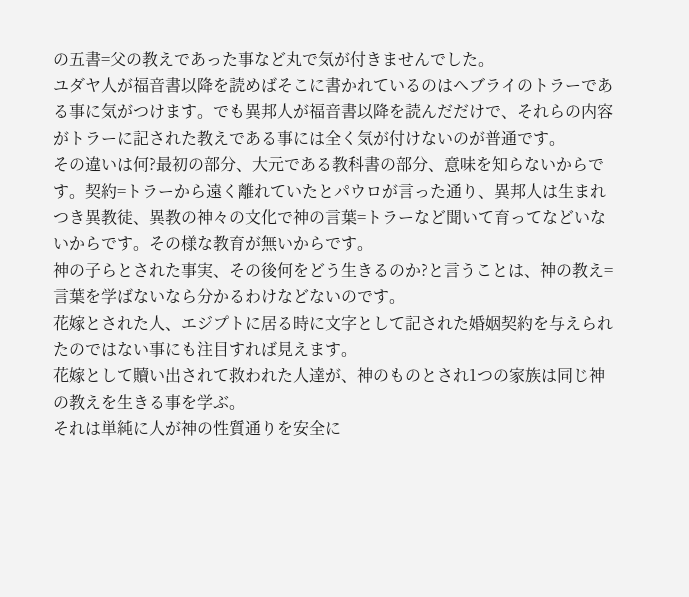の五書=父の教えであった事など丸で気が付きませんでした。
ユダヤ人が福音書以降を読めばそこに書かれているのはヘブライのトラーである事に気がつけます。でも異邦人が福音書以降を読んだだけで、それらの内容がトラーに記された教えである事には全く気が付けないのが普通です。
その違いは何?最初の部分、大元である教科書の部分、意味を知らないからです。契約=トラーから遠く離れていたとパウロが言った通り、異邦人は生まれつき異教徒、異教の神々の文化で神の言葉=トラーなど聞いて育ってなどいないからです。その様な教育が無いからです。
神の子らとされた事実、その後何をどう生きるのか?と言うことは、神の教え=言葉を学ばないなら分かるわけなどないのです。
花嫁とされた人、エジプトに居る時に文字として記された婚姻契約を与えられたのではない事にも注目すれば見えます。
花嫁として贖い出されて救われた人達が、神のものとされ1つの家族は同じ神の教えを生きる事を学ぶ。
それは単純に人が神の性質通りを安全に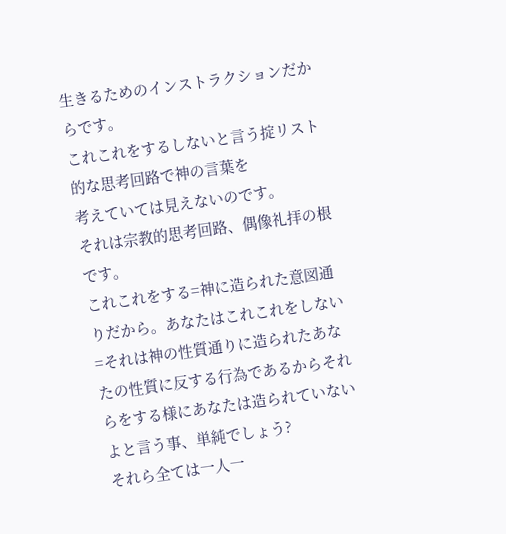生きるためのインストラクションだからです。
これこれをするしないと言う掟リスト的な思考回路で神の言葉を
考えていては見えないのです。
それは宗教的思考回路、偶像礼拝の根です。
これこれをする=神に造られた意図通りだから。あなたはこれこれをしない=それは神の性質通りに造られたあなたの性質に反する行為であるからそれらをする様にあなたは造られていないよと言う事、単純でしょう?
それら全ては一人一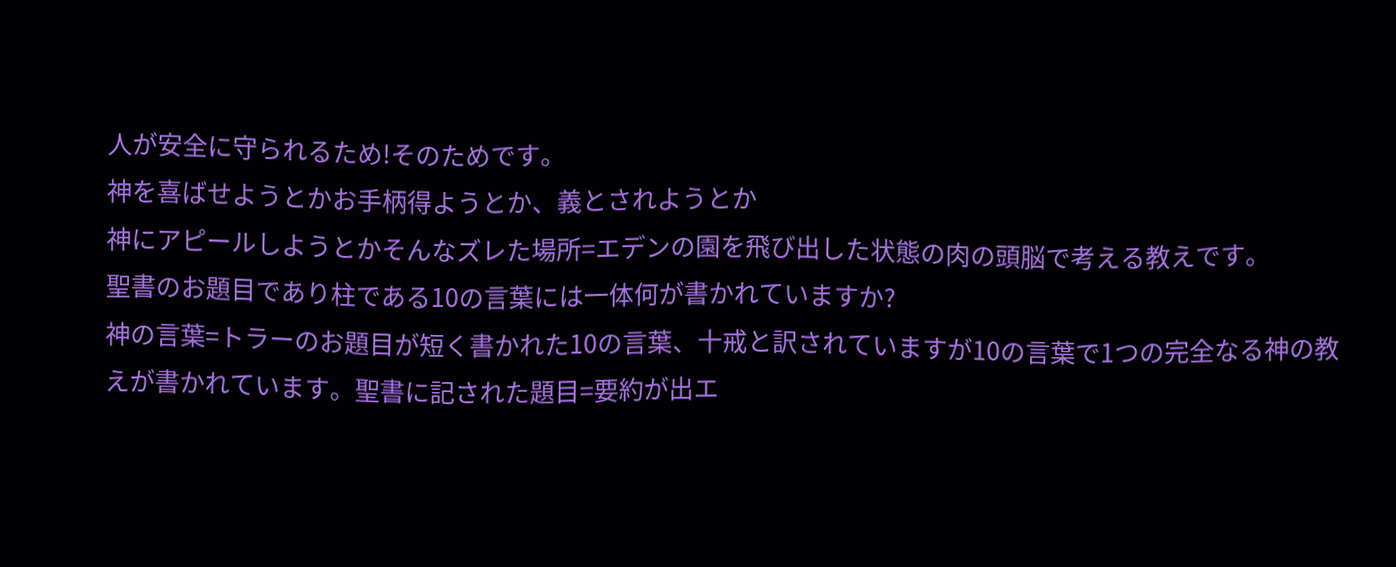人が安全に守られるため!そのためです。
神を喜ばせようとかお手柄得ようとか、義とされようとか
神にアピールしようとかそんなズレた場所=エデンの園を飛び出した状態の肉の頭脳で考える教えです。
聖書のお題目であり柱である10の言葉には一体何が書かれていますか?
神の言葉=トラーのお題目が短く書かれた10の言葉、十戒と訳されていますが10の言葉で1つの完全なる神の教えが書かれています。聖書に記された題目=要約が出エ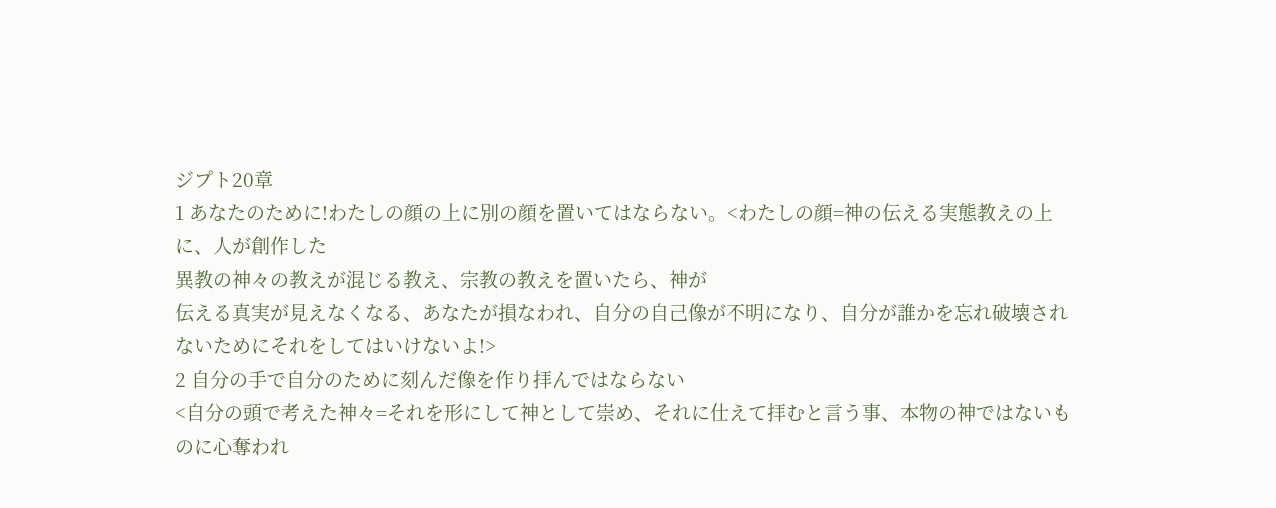ジプト20章
1 あなたのために!わたしの顔の上に別の顔を置いてはならない。<わたしの顔=神の伝える実態教えの上に、人が創作した
異教の神々の教えが混じる教え、宗教の教えを置いたら、神が
伝える真実が見えなくなる、あなたが損なわれ、自分の自己像が不明になり、自分が誰かを忘れ破壊されないためにそれをしてはいけないよ!>
2 自分の手で自分のために刻んだ像を作り拝んではならない
<自分の頭で考えた神々=それを形にして神として崇め、それに仕えて拝むと言う事、本物の神ではないものに心奪われ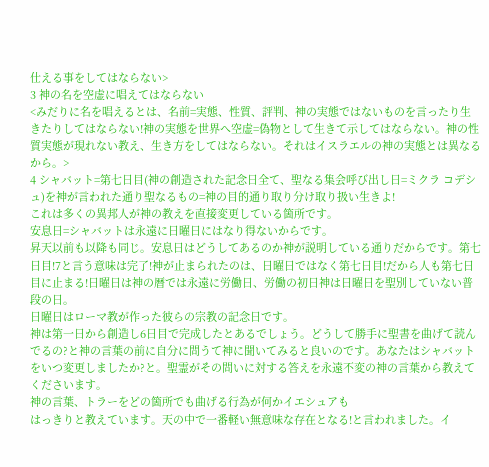仕える事をしてはならない>
3 神の名を空虚に唱えてはならない
<みだりに名を唱えるとは、名前=実態、性質、評判、神の実態ではないものを言ったり生きたりしてはならない!神の実態を世界へ空虚=偽物として生きて示してはならない。神の性質実態が現れない教え、生き方をしてはならない。それはイスラエルの神の実態とは異なるから。>
4 シャバット=第七日目(神の創造された記念日全て、聖なる集会呼び出し日=ミクラ コデシュ)を神が言われた通り聖なるもの=神の目的通り取り分け取り扱い生きよ!
これは多くの異邦人が神の教えを直接変更している箇所です。
安息日=シャバットは永遠に日曜日にはなり得ないからです。
昇天以前も以降も同じ。安息日はどうしてあるのか神が説明している通りだからです。第七日目!7と言う意味は完了!神が止まられたのは、日曜日ではなく第七日目!だから人も第七日目に止まる!日曜日は神の暦では永遠に労働日、労働の初日神は日曜日を聖別していない普段の日。
日曜日はローマ教が作った彼らの宗教の記念日です。
神は第一日から創造し6日目で完成したとあるでしょう。どうして勝手に聖書を曲げて読んでるの?と神の言葉の前に自分に問うて神に聞いてみると良いのです。あなたはシャバットをいつ変更しましたか?と。聖霊がその問いに対する答えを永遠不変の神の言葉から教えてくださいます。
神の言葉、トラーをどの箇所でも曲げる行為が何かイエシュアも
はっきりと教えています。天の中で一番軽い無意味な存在となる!と言われました。イ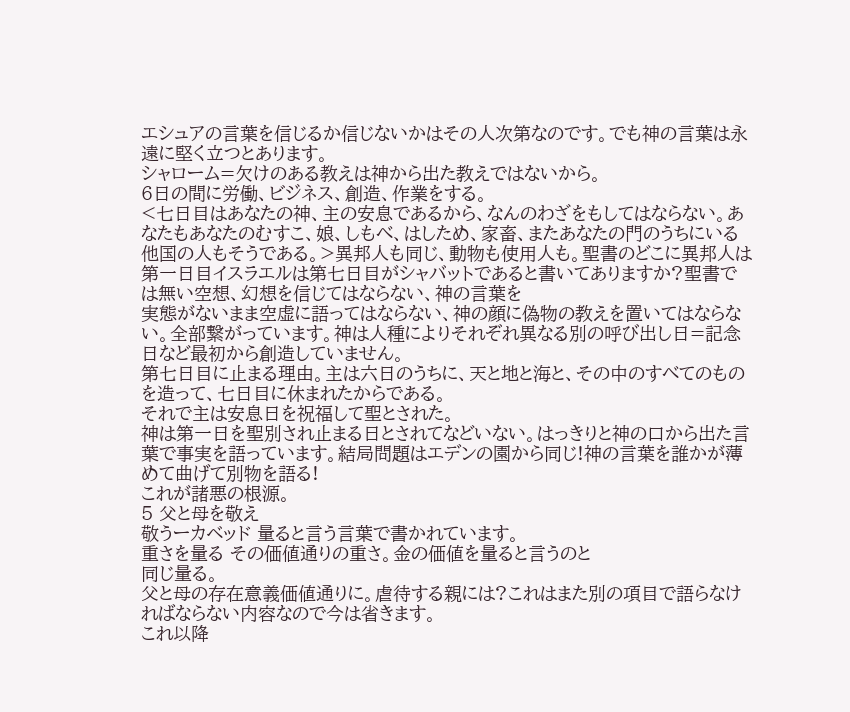エシュアの言葉を信じるか信じないかはその人次第なのです。でも神の言葉は永遠に堅く立つとあります。
シャローム=欠けのある教えは神から出た教えではないから。
6日の間に労働、ビジネス、創造、作業をする。
<七日目はあなたの神、主の安息であるから、なんのわざをもしてはならない。あなたもあなたのむすこ、娘、しもべ、はしため、家畜、またあなたの門のうちにいる他国の人もそうである。>異邦人も同じ、動物も使用人も。聖書のどこに異邦人は第一日目イスラエルは第七日目がシャバットであると書いてありますか?聖書では無い空想、幻想を信じてはならない、神の言葉を
実態がないまま空虚に語ってはならない、神の顔に偽物の教えを置いてはならない。全部繋がっています。神は人種によりそれぞれ異なる別の呼び出し日=記念日など最初から創造していません。
第七日目に止まる理由。主は六日のうちに、天と地と海と、その中のすべてのものを造って、七日目に休まれたからである。
それで主は安息日を祝福して聖とされた。
神は第一日を聖別され止まる日とされてなどいない。はっきりと神の口から出た言葉で事実を語っています。結局問題はエデンの園から同じ!神の言葉を誰かが薄めて曲げて別物を語る!
これが諸悪の根源。
5 父と母を敬え
敬うーカベッド 量ると言う言葉で書かれています。
重さを量る その価値通りの重さ。金の価値を量ると言うのと
同じ量る。
父と母の存在意義価値通りに。虐待する親には?これはまた別の項目で語らなければならない内容なので今は省きます。
これ以降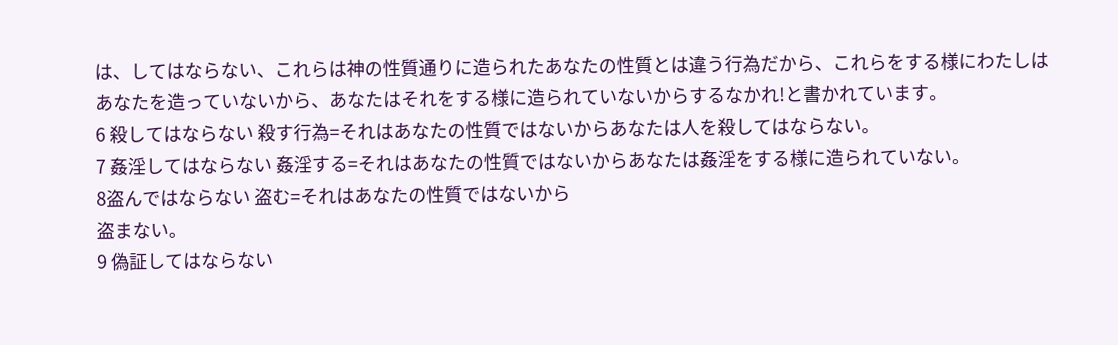は、してはならない、これらは神の性質通りに造られたあなたの性質とは違う行為だから、これらをする様にわたしは
あなたを造っていないから、あなたはそれをする様に造られていないからするなかれ!と書かれています。
6 殺してはならない 殺す行為=それはあなたの性質ではないからあなたは人を殺してはならない。
7 姦淫してはならない 姦淫する=それはあなたの性質ではないからあなたは姦淫をする様に造られていない。
8盗んではならない 盗む=それはあなたの性質ではないから
盗まない。
9 偽証してはならない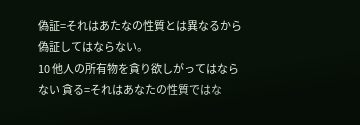偽証=それはあたなの性質とは異なるから偽証してはならない。
10 他人の所有物を貪り欲しがってはならない 貪る=それはあなたの性質ではな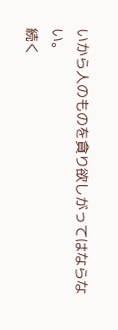いから人のものを貪り欲しがってはならない。
続く